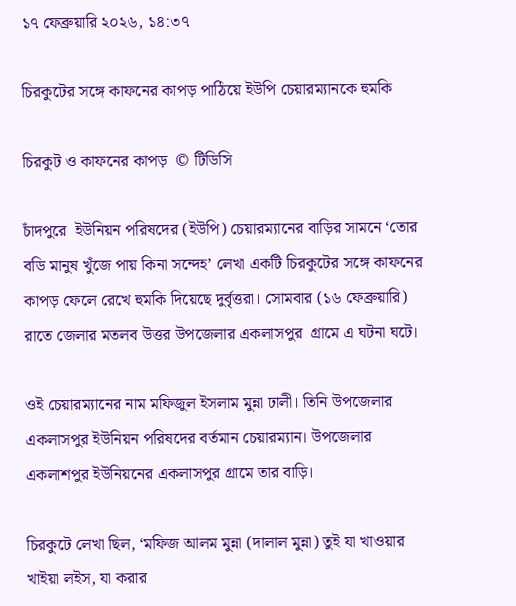১৭ ফেব্রুয়ারি ২০২৬, ১৪:৩৭

চিরকুটের সঙ্গে কাফনের কাপড় পাঠিয়ে ইউপি চেয়ারম্যানকে হুমকি

চিরকুট ও কাফনের কাপড়  © টিডিসি

চাঁদপুরে  ইউনিয়ন পরিষদের (ইউপি) চেয়ারম্যানের বাড়ির সামনে ‘তোর বডি মানুষ খুঁজে পায় কিনা সন্দেহ’ লেখা একটি চিরকুটের সঙ্গে কাফনের কাপড় ফেলে রেখে হুমকি দিয়েছে দুর্বৃত্তরা। সোমবার (১৬ ফেব্রুয়ারি) রাতে জেলার মতলব উত্তর উপজেলার একলাসপুর  গ্রামে এ ঘটনা ঘটে।

ওই চেয়ারম্যানের নাম মফিজুল ইসলাম মুন্না ঢালী। তিনি উপজেলার একলাসপুর ইউনিয়ন পরিষদের বর্তমান চেয়ারম্যান। উপজেলার একলাশপুর ইউনিয়নের একলাসপুর গ্রামে তার বাড়ি।

চিরকুটে লেখা ছিল, ‘মফিজ আলম মুন্না (দালাল মুন্না) তুই যা খাওয়ার খাইয়া লইস, যা করার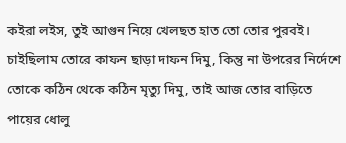কইরা লইস, তুই আগুন নিয়ে খেলছত হাত তো তোর পুরবই। চাইছিলাম তোরে কাফন ছাড়া দাফন দিমু, কিন্তু না উপরের নির্দেশে তোকে কঠিন থেকে কঠিন মৃত্যু দিমু, তাই আজ তোর বাড়িতে পায়ের ধোলু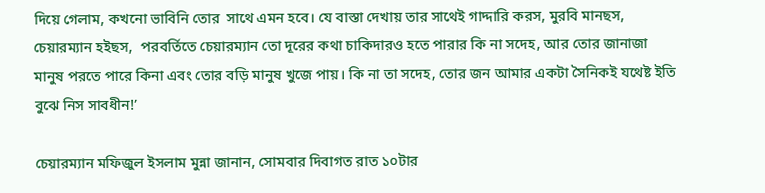দিয়ে গেলাম, কখনো ভাবিনি তোর  সাথে এমন হবে। যে বাস্তা দেখায় তার সাথেই গাদ্দারি করস, মুরবি মানছস, চেয়ারম্যান হইছস,  পরবর্তিতে চেয়ারম্যান তো দূরের কথা চাকিদারও হতে পারার কি না সদেহ, আর তোর জানাজা  মানুষ পরতে পারে কিনা এবং তোর বড়ি মানুষ খুজে পায়। কি না তা সদেহ, তোর জন আমার একটা সৈনিকই যথেষ্ট ইতি বুঝে নিস সাবধীন!’

চেয়ারম্যান মফিজুল ইসলাম মুন্না জানান, সোমবার দিবাগত রাত ১০টার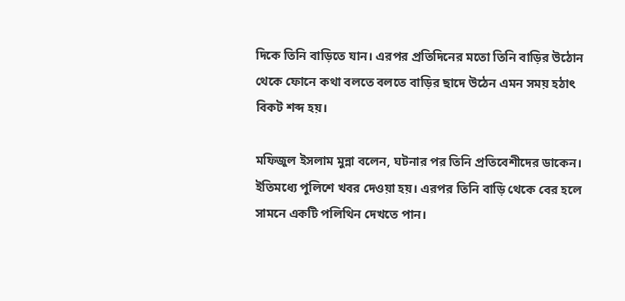দিকে তিনি বাড়িতে যান। এরপর প্রতিদিনের মতো তিনি বাড়ির উঠোন থেকে ফোনে কথা বলতে বলতে বাড়ির ছাদে উঠেন এমন সময় হঠাৎ বিকট শব্দ হয়।

মফিজুল ইসলাম মুন্না বলেন, ঘটনার পর তিনি প্রতিবেশীদের ডাকেন। ইতিমধ্যে পুলিশে খবর দেওয়া হয়। এরপর তিনি বাড়ি থেকে বের হলে সামনে একটি পলিথিন দেখতে পান।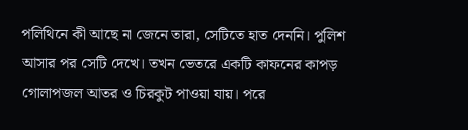পলিথিনে কী আছে না জেনে তারা, সেটিতে হাত দেননি। পুলিশ আসার পর সেটি দেখে। তখন ভেতরে একটি কাফনের কাপড়  গোলাপজল আতর ও চিরকুট পাওয়া যায়। পরে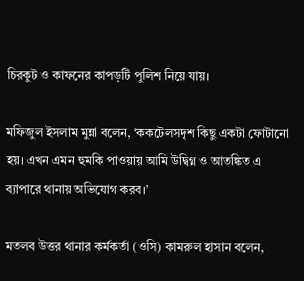চিরকুট ও কাফনের কাপড়টি পুলিশ নিয়ে যায়।

মফিজুল ইসলাম মুন্না বলেন, ‘ককটেলসদৃশ কিছু একটা ফোটানো হয়। এখন এমন হুমকি পাওয়ায় আমি উদ্বিগ্ন ও আতঙ্কিত এ ব্যাপারে থানায় অভিযোগ করব।’

মতলব উত্তর থানার কর্মকর্তা (ওসি) কামরুল হাসান বলেন,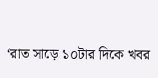‘রাত সাড়ে ১০টার দিকে খবর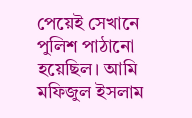পেয়েই সেখানে পুলিশ পাঠানো হয়েছিল। আমি মফিজুল ইসলাম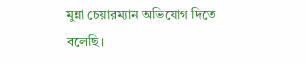মুন্না চেয়ারম্যান অভিযোগ দিতে বলেছি।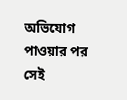অভিযোগ পাওয়ার পর সেই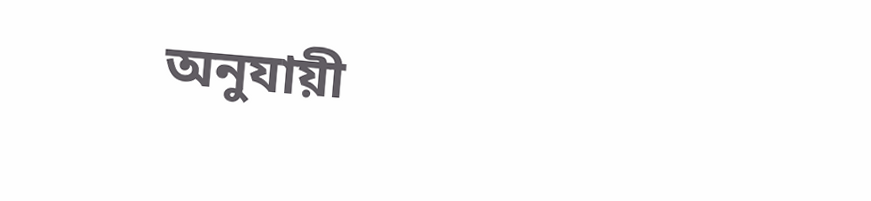অনুযায়ী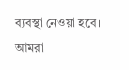ব্যবস্থা নেওয়া হবে। আমরা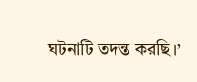ঘটনাটি তদন্ত করছি।’